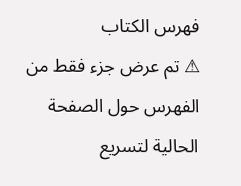فهرس الكتاب
⚠ تم عرض جزء فقط من الفهرس حول الصفحة الحالية لتسريع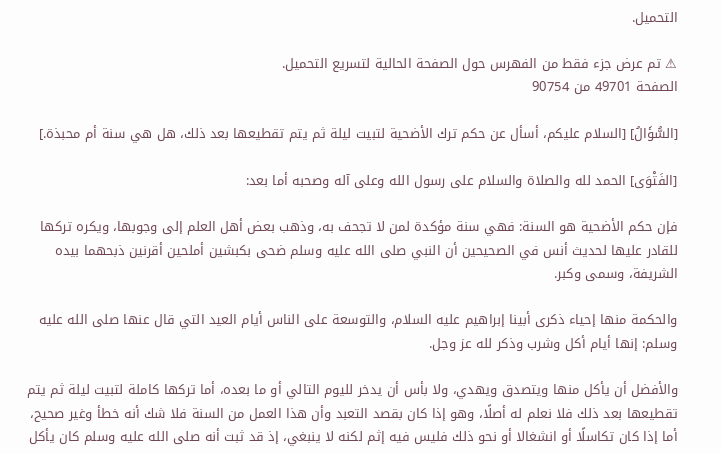التحميل.

⚠ تم عرض جزء فقط من الفهرس حول الصفحة الحالية لتسريع التحميل.
الصفحة 49701 من 90754

[السُّؤَالُ] [السلام عليكم، أسأل عن حكم ترك الأضحية لتبيت ليلة ثم يتم تقطيعها بعد ذلك، هل هي سنة أم محبذة.]

[الفَتْوَى] الحمد لله والصلاة والسلام على رسول الله وعلى آله وصحبه أما بعد:

فإن حكم الأضحية هو السنة: فهي سنة مؤكدة لمن لا تجحف به، وذهب بعض أهل العلم إلى وجوبها، ويكره تركها للقادر عليها لحديث أنس في الصحيحين أن النبي صلى الله عليه وسلم ضحى بكبشين أملحين أقرنين ذبحهما بيده الشريفة، وسمى وكبر.

والحكمة منها إحياء ذكرى أبينا إبراهيم عليه السلام، والتوسعة على الناس أيام العيد التي قال عنها صلى الله عليه وسلم: إنها أيام أكل وشرب وذكر لله عز وجل.

والأفضل أن يأكل منها ويتصدق ويهدي، ولا بأس أن يدخر لليوم التالي أو ما بعده، أما تركها كاملة لتبيت ليلة ثم يتم تقطيعها بعد ذلك فلا نعلم له أصلًا، وهو إذا كان بقصد التعبد وأن هذا العمل من السنة فلا شك أنه خطأ وغير صحيح، أما إذا كان تكاسلًا أو انشغالا أو نحو ذلك فليس فيه إثم لكنه لا ينبغي، إذ قد ثبت أنه صلى الله عليه وسلم كان يأكل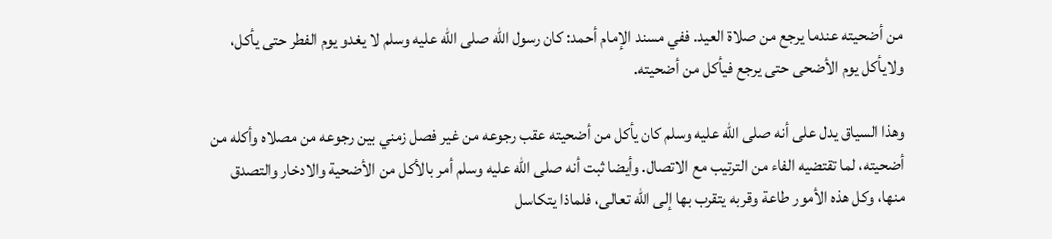من أضحيته عندما يرجع من صلاة العيد. ففي مسند الإمام أحمد: كان رسول الله صلى الله عليه وسلم لا يغدو يوم الفطر حتى يأكل، ولايأكل يوم الأضحى حتى يرجع فيأكل من أضحيته.

وهذا السياق يدل على أنه صلى الله عليه وسلم كان يأكل من أضحيته عقب رجوعه من غير فصل زمني بين رجوعه من مصلاه وأكله من أضحيته، لما تقتضيه الفاء من الترتيب مع الاتصال. وأيضا ثبت أنه صلى الله عليه وسلم أمر بالأكل من الأضحية والادخار والتصدق منها، وكل هذه الأمور طاعة وقربه يتقرب بها إلى الله تعالى، فلماذا يتكاسل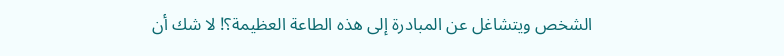الشخص ويتشاغل عن المبادرة إلى هذه الطاعة العظيمة؟! لا شك أن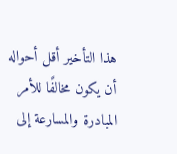هذا التأخير أقل أحواله أن يكون مخالفًا للأمر المبادرة والمسارعة إلى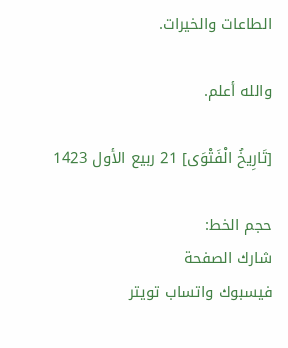الطاعات والخيرات.

والله أعلم.

[تَارِيخُ الْفَتْوَى] 21 ربيع الأول 1423

حجم الخط:
شارك الصفحة
فيسبوك واتساب تويتر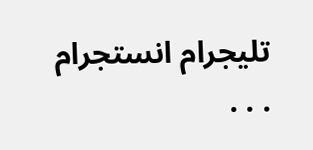تليجرام انستجرام
. . .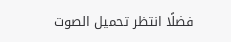فضلًا انتظر تحميل الصوت